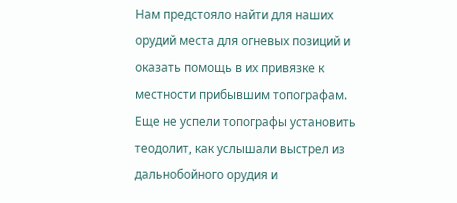Нам предстояло найти для наших орудий места для огневых позиций и оказать помощь в их привязке к местности прибывшим топографам.
Еще не успели топографы установить теодолит, как услышали выстрел из дальнобойного орудия и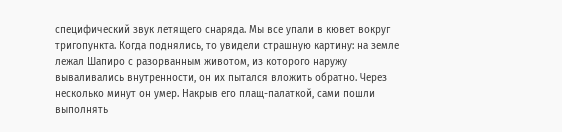специфический звук летящего снаряда. Мы все упали в кювет вокруг тригопункта. Когда поднялись, то увидели страшную картину: на земле лежал Шапиро с разорванным животом, из которого наружу вываливались внутренности, он их пытался вложить обратно. Через несколько минут он умер. Накрыв его плащ-палаткой, сами пошли выполнять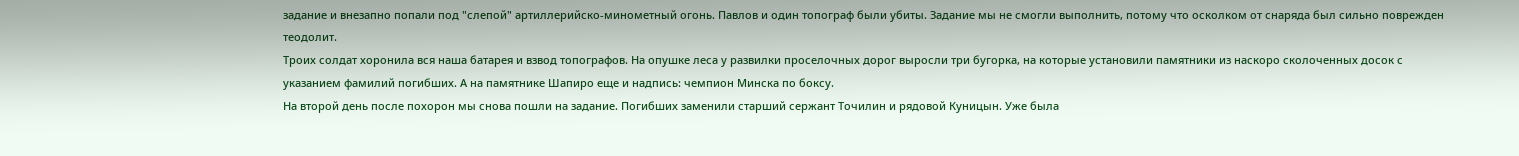задание и внезапно попали под "слепой" артиллерийско-минометный огонь. Павлов и один топограф были убиты. Задание мы не смогли выполнить, потому что осколком от снаряда был сильно поврежден теодолит.
Троих солдат хоронила вся наша батарея и взвод топографов. На опушке леса у развилки проселочных дорог выросли три бугорка, на которые установили памятники из наскоро сколоченных досок с указанием фамилий погибших. А на памятнике Шапиро еще и надпись: чемпион Минска по боксу.
На второй день после похорон мы снова пошли на задание. Погибших заменили старший сержант Точилин и рядовой Куницын. Уже была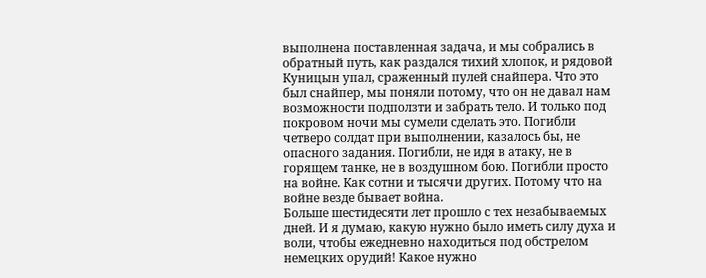выполнена поставленная задача, и мы собрались в обратный путь, как раздался тихий хлопок, и рядовой Куницын упал, сраженный пулей снайпера. Что это был снайпер, мы поняли потому, что он не давал нам возможности подползти и забрать тело. И только под покровом ночи мы сумели сделать это. Погибли четверо солдат при выполнении, казалось бы, не опасного задания. Погибли, не идя в атаку, не в горящем танке, не в воздушном бою. Погибли просто на войне. Как сотни и тысячи других. Потому что на войне везде бывает война.
Больше шестидесяти лет прошло с тех незабываемых дней. И я думаю, какую нужно было иметь силу духа и воли, чтобы ежедневно находиться под обстрелом немецких орудий! Какое нужно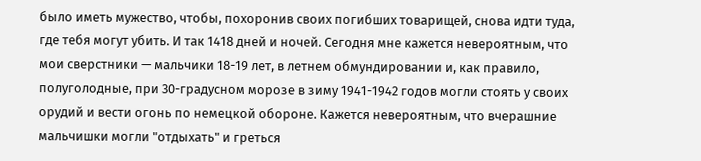было иметь мужество, чтобы, похоронив своих погибших товарищей, снова идти туда, где тебя могут убить. И так 1418 дней и ночей. Сегодня мне кажется невероятным, что мои сверстники — мальчики 18-19 лет, в летнем обмундировании и, как правило, полуголодные, при 30-градусном морозе в зиму 1941-1942 годов могли стоять у своих орудий и вести огонь по немецкой обороне. Кажется невероятным, что вчерашние мальчишки могли "отдыхать" и греться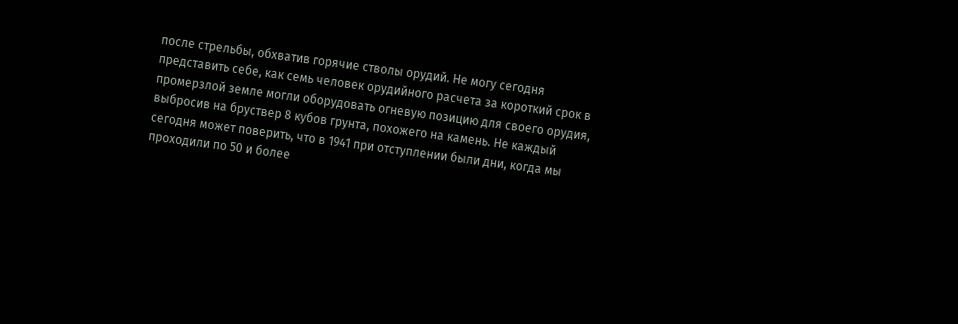после стрельбы, обхватив горячие стволы орудий. Не могу сегодня представить себе, как семь человек орудийного расчета за короткий срок в промерзлой земле могли оборудовать огневую позицию для своего орудия, выбросив на бруствер 8 кубов грунта, похожего на камень. Не каждый сегодня может поверить, что в 1941 при отступлении были дни, когда мы проходили по 50 и более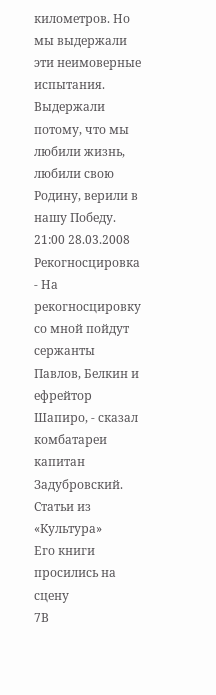километров. Но мы выдержали эти неимоверные испытания. Выдержали потому, что мы любили жизнь, любили свою Родину, верили в нашу Победу.
21:00 28.03.2008
Рекогносцировка
- На рекогносцировку со мной пойдут сержанты Павлов, Белкин и ефрейтор Шапиро, - сказал комбатареи капитан Задубровский.
Статьи из «Культура»
Его книги просились на сцену
7В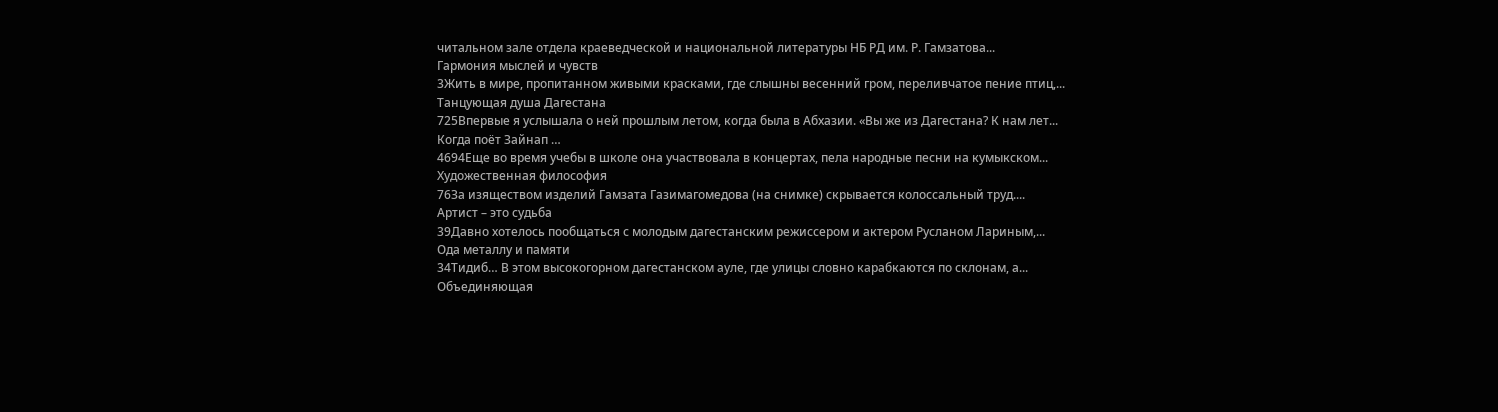читальном зале отдела краеведческой и национальной литературы НБ РД им. Р. Гамзатова...
Гармония мыслей и чувств
3Жить в мире, пропитанном живыми красками, где слышны весенний гром, переливчатое пение птиц,...
Танцующая душа Дагестана
725Впервые я услышала о ней прошлым летом, когда была в Абхазии. «Вы же из Дагестана? К нам лет...
Когда поёт Зайнап …
4694Еще во время учебы в школе она участвовала в концертах, пела народные песни на кумыкском...
Художественная философия
76За изяществом изделий Гамзата Газимагомедова (на снимке) скрывается колоссальный труд....
Артист – это судьба
39Давно хотелось пообщаться с молодым дагестанским режиссером и актером Русланом Лариным,...
Ода металлу и памяти
34Тидиб… В этом высокогорном дагестанском ауле, где улицы словно карабкаются по склонам, а...
Объединяющая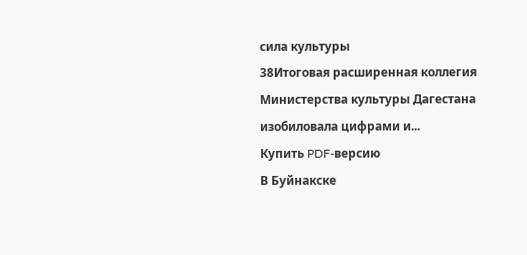сила культуры
38Итоговая расширенная коллегия Министерства культуры Дагестана изобиловала цифрами и...
Купить PDF-версию
В Буйнакске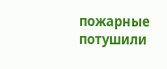пожарные потушили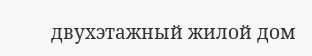двухэтажный жилой дом